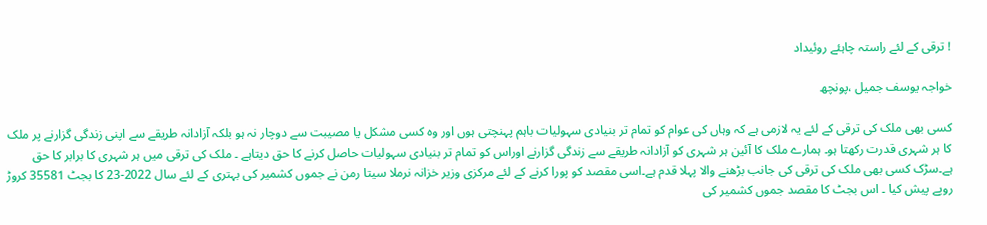! ترقی کے لئے راستہ چاہئے روئیداد

خواجہ یوسف جمیل ،پونچھ

کسی بھی ملک کی ترقی کے لئے یہ لازمی ہے کہ وہاں کی عوام کو تمام تر بنیادی سہولیات باہم پہنچتی ہوں اور وہ کسی مشکل یا مصیبت سے دوچار نہ ہو بلکہ آزادانہ طریقے سے اپنی زندگی گزارنے پر ملک کا ہر شہری قدرت رکھتا ہو۔ ہمارے ملک کا آئین ہر شہری کو آزادانہ طریقے سے زندگی گزارنے اوراس کو تمام تر بنیادی سہولیات حاصل کرنے کا حق دیتاہے ۔ ملک کی ترقی میں ہر شہری کا برابر کا حق ہے۔سڑک کسی بھی ملک کی ترقی کی جانب بڑھنے والا پہلا قدم ہے۔اسی مقصد کو پورا کرنے کے لئے مرکزی وزیر خزانہ نرملا سیتا رمن نے جموں کشمیر کی بہتری کے لئے سال 2022-23 کا بجٹ 35581 کروڑ روپے پیش کیا ۔ اس بجٹ کا مقصد جموں کشمیر کی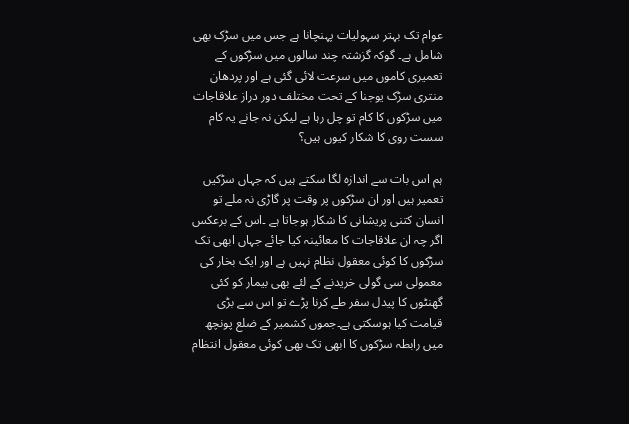عوام تک بہتر سہولیات پہنچانا ہے جس میں سڑک بھی شامل ہے۔ گوکہ گزشتہ چند سالوں میں سڑکوں کے تعمیری کاموں میں سرعت لائی گئی ہے اور پردھان منتری سڑک یوجنا کے تحت مختلف دور دراز علاقاجات میں سڑکوں کا کام تو چل رہا ہے لیکن نہ جانے یہ کام سست روی کا شکار کیوں ہیں؟

ہم اس بات سے اندازہ لگا سکتے ہیں کہ جہاں سڑکیں تعمیر ہیں اور ان سڑکوں پر وقت پر گاڑی نہ ملے تو انسان کتنی پریشانی کا شکار ہوجاتا ہے ۔اس کے برعکس اگر چہ ان علاقاجات کا معائینہ کیا جائے جہاں ابھی تک سڑکوں کا کوئی معقول نظام نہیں ہے اور ایک بخار کی معمولی سی گولی خریدنے کے لئے بھی بیمار کو کئی گھنٹوں کا پیدل سفر طے کرنا پڑے تو اس سے بڑی قیامت کیا ہوسکتی ہے۔جموں کشمیر کے ضلع پونچھ میں رابطہ سڑکوں کا ابھی تک بھی کوئی معقول انتظام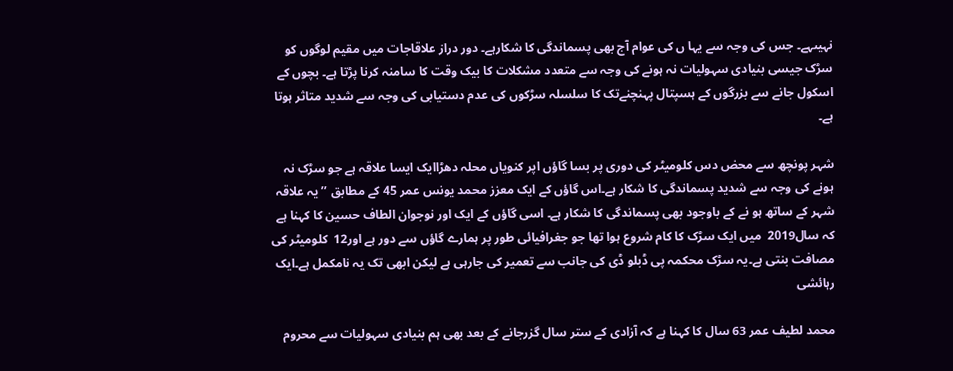نہیںہے۔ جس کی وجہ سے یہا ں کی عوام آج بھی پسماندگی کا شکارہے۔ دور دراز علاقاجات میں مقیم لوگوں کو سڑک جیسی بنیادی سہولیات نہ ہونے کی وجہ سے متعدد مشکلات کا بیک وقت کا سامنہ کرنا پڑتا ہے۔ بچوں کے اسکول جانے سے بزرگوں کے ہسپتال پہنچنےتک کا سلسلہ سڑکوں کی عدم دستیابی کی وجہ سے شدید متاثر ہوتا ہے۔

شہر پونچھ سے محض دس کلومیٹر کی دوری پر بسا گاؤں اپر کنویاں محلہ دھڑاایک ایسا علاقہ ہے جو سڑک نہ ہونے کی وجہ سے شدید پسماندگی کا شکار ہے۔اس گاؤں کے ایک معزز محمد یونس عمر 45 کے مطابق ’’یہ علاقہ شہر کے ساتھ ہو نے کے باوجود بھی پسماندگی کا شکار ہے۔ اسی گاؤں کے ایک اور نوجوان الطاف حسین کا کہنا ہے کہ سال2019  میں ایک سڑک کا کام شروع ہوا تھا جو جغرافیائی طور پر ہمارے گاؤں سے دور ہے اور12  کلومیٹر کی مصافت بنتی ہے۔یہ سڑک محکمہ پی ڈبلو ڈی کی جانب سے تعمیر کی جارہی ہے لیکن ابھی تک یہ نامکمل ہے۔ایک رہائشی

محمد لطیف عمر 63 سال کا کہنا ہے کہ آزادی کے ستر سال گزرجانے کے بعد بھی ہم بنیادی سہولیات سے محروم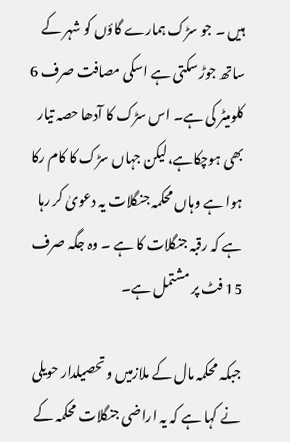ہیں ۔ جو سڑک ہمارے گاؤں کو شہر کے ساتھ جوڑ سکتی ہے اسکی مصافت صرف 6 کلومیٹر کی ہے۔ اس سڑک کا آدھا حصہ تیار بھی ہوچکاہے،لیکن جہاں سڑک کا کام رکا ہوا ہے وہاں محکمہ جنگلات یہ دعویٰ کر رہا ہے کہ رقبہ جنگلات کا ہے ۔ وہ جگہ صرف 15 فٹ پر مشتمل ہے۔

جبکہ محکمہ مال کے ملازمیں و تحصیلدار حویلی نے کہا ہے کہ یہ اراضی جنگلات محکمہ کے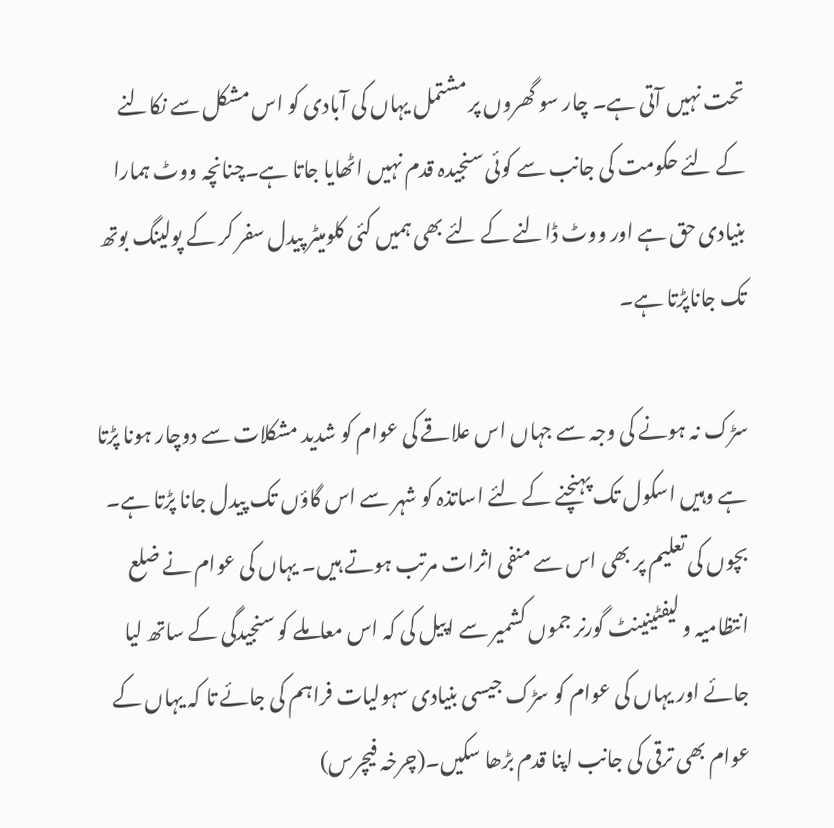تحت نہیں آتی ہے۔ چار سو گھروں پر مشتمل یہاں کی آبادی کو اس مشکل سے نکالنے کے لئے حکومت کی جانب سے کوئی سنجیدہ قدم نہیں اٹھایا جاتا ہے۔چنانچہ ووٹ ہمارا بنیادی حق ہے اور ووٹ ڈالنے کے لئے بھی ہمیں کئی کلومیٹر پیدل سفر کر کے پولینگ بوتھ تک جاناپڑتا ہے۔

سڑک نہ ہونے کی وجہ سے جہاں اس علاقے کی عوام کو شدید مشکلات سے دوچار ہونا پڑتا ہے وہیں اسکول تک پہنچنے کے لئے اساتذہ کو شہر سے اس گاؤں تک پیدل جانا پڑتا ہے۔ بچوں کی تعلیم پر بھی اس سے منفی اثرات مرتب ہوتے ہیں۔ یہاں کی عوام نے ضلع انتظامیہ و لیفٹینینٹ گورنر جموں کشمیر سے اپیل کی کہ اس معاملے کو سنجیدگی کے ساتھ لیا جائے اور یہاں کی عوام کو سڑک جیسی بنیادی سہولیات فراہم کی جائے تا کہ یہاں کے عوام بھی ترقی کی جانب اپنا قدم بڑھا سکیں۔(چرخہ فیچرس)